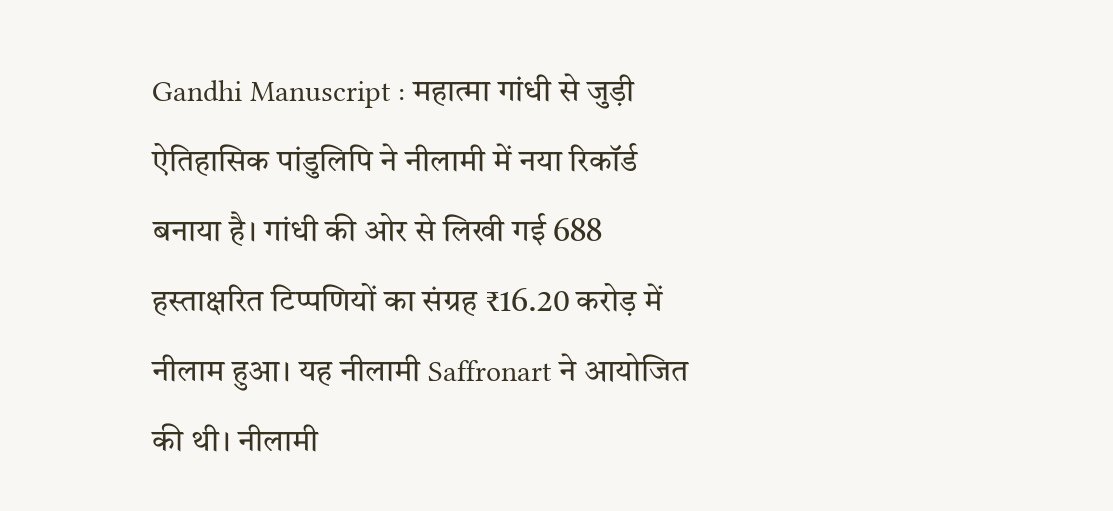Gandhi Manuscript : महात्मा गांधी से जुड़ी ऐतिहासिक पांडुलिपि ने नीलामी में नया रिकॉर्ड बनाया है। गांधी की ओर से लिखी गई 688 हस्ताक्षरित टिप्पणियों का संग्रह ₹16.20 करोड़ में नीलाम हुआ। यह नीलामी Saffronart ने आयोजित की थी। नीलामी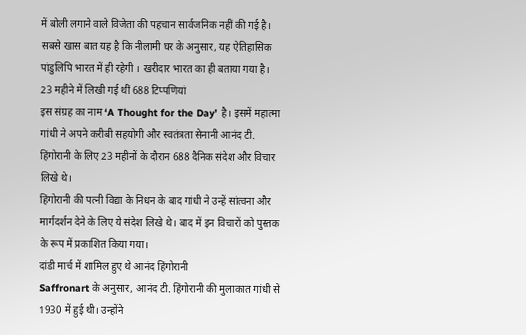में बोली लगाने वाले विजेता की पहचान सार्वजनिक नहीं की गई है।
सबसे खास बात यह है कि नीलामी घर के अनुसार, यह ऐतिहासिक पांडुलिपि भारत में ही रहेगी । खरीदार भारत का ही बताया गया है।
23 महीने में लिखी गई थीं 688 टिप्पणियां
इस संग्रह का नाम ‘A Thought for the Day’ है। इसमें महात्मा गांधी ने अपने करीबी सहयोगी और स्वतंत्रता सेनानी आनंद टी. हिंगोरानी के लिए 23 महीनों के दौरान 688 दैनिक संदेश और विचार लिखे थे।
हिंगोरानी की पत्नी विद्या के निधन के बाद गांधी ने उन्हें सांत्वना और मार्गदर्शन देने के लिए ये संदेश लिखे थे। बाद में इन विचारों को पुस्तक के रूप में प्रकाशित किया गया।
दांडी मार्च में शामिल हुए थे आनंद हिंगोरानी
Saffronart के अनुसार, आनंद टी. हिंगोरानी की मुलाकात गांधी से 1930 में हुई थी। उन्होंने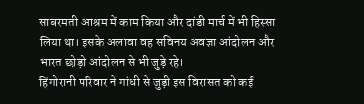साबरमती आश्रम में काम किया और दांडी मार्च में भी हिस्सा लिया था। इसके अलावा वह सविनय अवज्ञा आंदोलन और भारत छोड़ो आंदोलन से भी जुड़े रहे।
हिंगोरानी परिवार ने गांधी से जुड़ी इस विरासत को कई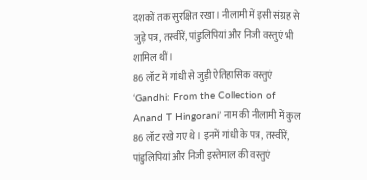दशकों तक सुरक्षित रखा। नीलामी में इसी संग्रह से जुड़े पत्र, तस्वीरें, पांडुलिपियां और निजी वस्तुएं भी शामिल थीं।
86 लॉट में गांधी से जुड़ी ऐतिहासिक वस्तुएं
‘Gandhi: From the Collection of Anand T Hingorani’ नाम की नीलामी में कुल 86 लॉट रखे गए थे। इनमें गांधी के पत्र, तस्वीरें, पांडुलिपियां और निजी इस्तेमाल की वस्तुएं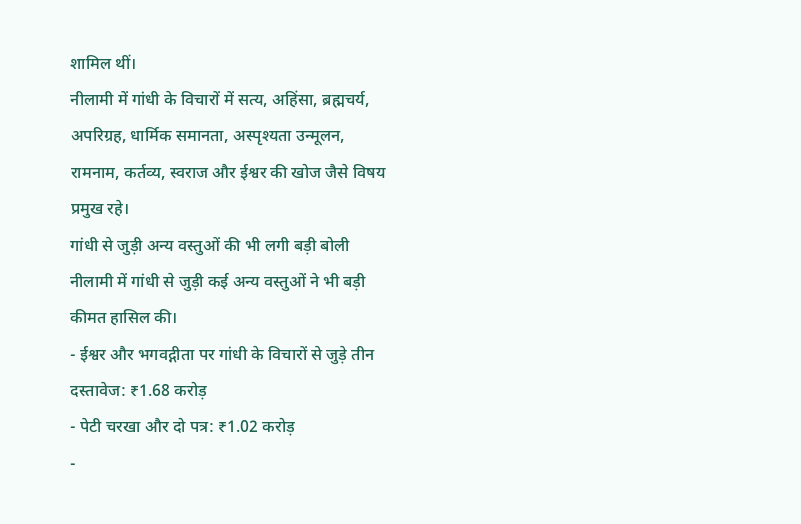शामिल थीं।
नीलामी में गांधी के विचारों में सत्य, अहिंसा, ब्रह्मचर्य, अपरिग्रह, धार्मिक समानता, अस्पृश्यता उन्मूलन, रामनाम, कर्तव्य, स्वराज और ईश्वर की खोज जैसे विषय प्रमुख रहे।
गांधी से जुड़ी अन्य वस्तुओं की भी लगी बड़ी बोली
नीलामी में गांधी से जुड़ी कई अन्य वस्तुओं ने भी बड़ी कीमत हासिल की।
- ईश्वर और भगवद्गीता पर गांधी के विचारों से जुड़े तीन दस्तावेज: ₹1.68 करोड़
- पेटी चरखा और दो पत्र: ₹1.02 करोड़
-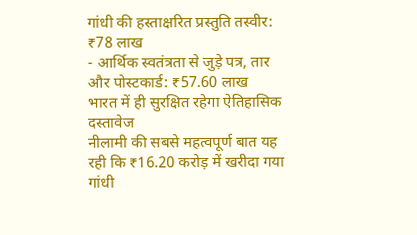गांधी की हस्ताक्षरित प्रस्तुति तस्वीर: ₹78 लाख
- आर्थिक स्वतंत्रता से जुड़े पत्र, तार और पोस्टकार्ड: ₹57.60 लाख
भारत में ही सुरक्षित रहेगा ऐतिहासिक दस्तावेज
नीलामी की सबसे महत्वपूर्ण बात यह रही कि ₹16.20 करोड़ में खरीदा गया गांधी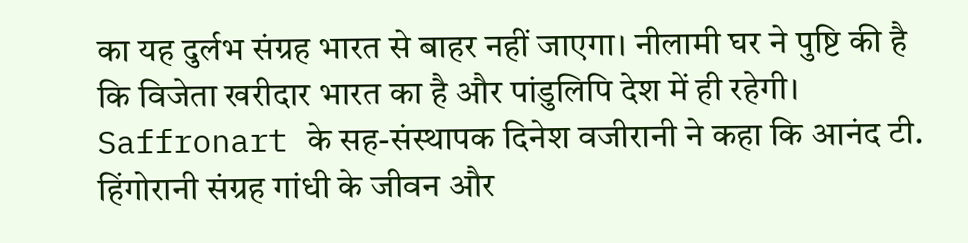का यह दुर्लभ संग्रह भारत से बाहर नहीं जाएगा। नीलामी घर ने पुष्टि की है कि विजेता खरीदार भारत का है और पांडुलिपि देश में ही रहेगी।
Saffronart के सह-संस्थापक दिनेश वजीरानी ने कहा कि आनंद टी. हिंगोरानी संग्रह गांधी के जीवन और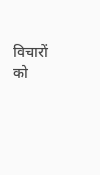विचारों को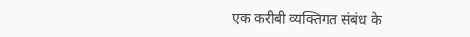एक करीबी व्यक्तिगत संबंध के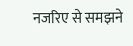नजरिए से समझने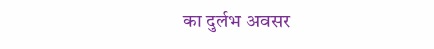का दुर्लभ अवसर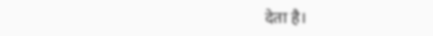देता है।